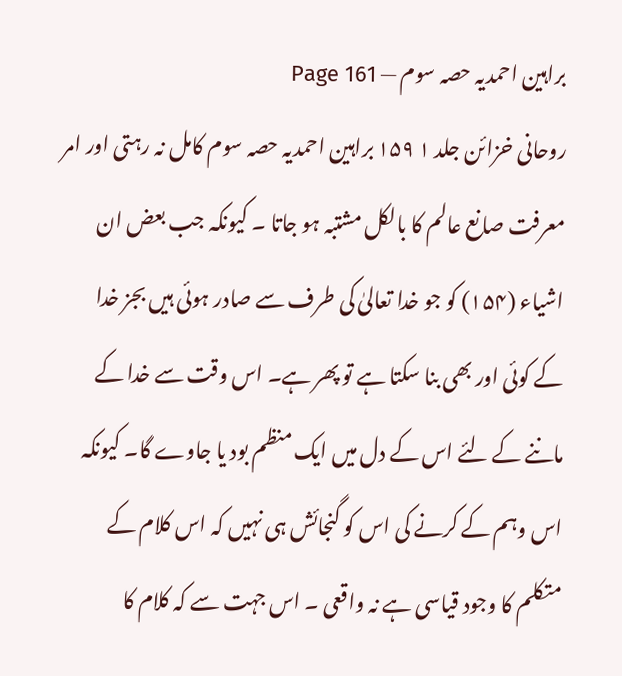براہین احمدیہ حصہ سوم — Page 161
روحانی خزائن جلد ۱ ۱۵۹ براہین احمدیہ حصہ سوم کامل نہ رہتی اور امر معرفت صانع عالم کا بالکل مشتبہ ہو جاتا ۔ کیونکہ جب بعض ان اشیاء (۱۵۴) کو جو خدا تعالیٰ کی طرف سے صادر ہوئی ہیں بجز خدا کے کوئی اور بھی بنا سکتا ہے تو پھر ہے۔ اس وقت سے خدا کے ماننے کے لئے اس کے دل میں ایک منظم بود یا جاوے گا۔ کیونکہ اس وہم کے کرنے کی اس کو گنجائش ہی نہیں کہ اس کلام کے متکلم کا وجود قیاسی ہے نہ واقعی ۔ اس جہت سے کہ کلام کا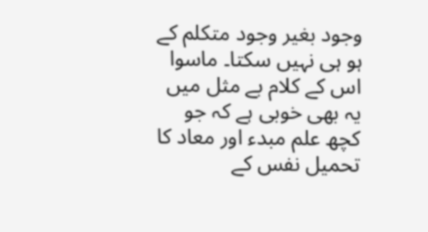وجود بغیر وجود متکلم کے ہو ہی نہیں سکتا۔ ماسوا اس کے کلام بے مثل میں یہ بھی خوبی ہے کہ جو کچھ علم مبدء اور معاد کا تحمیل نفس کے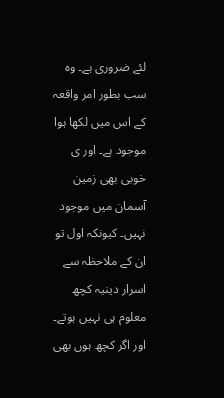لئے ضروری ہے۔ وہ سب بطور امر واقعہ کے اس میں لکھا ہوا موجود ہے۔ اور ی خوبی بھی زمین آسمان میں موجود نہیں۔ کیونکہ اول تو ان کے ملاحظہ سے اسرار دینیہ کچھ معلوم ہی نہیں ہوتے۔ اور اگر کچھ ہوں بھی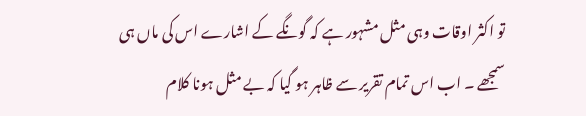تو اکثر اوقات وہی مثل مشہور ہے کہ گونگے کے اشارے اس کی ماں ہی سمجھے ۔ اب اس تمام تقریر سے ظاہر ہو گیا کہ بے مثل ہونا کلام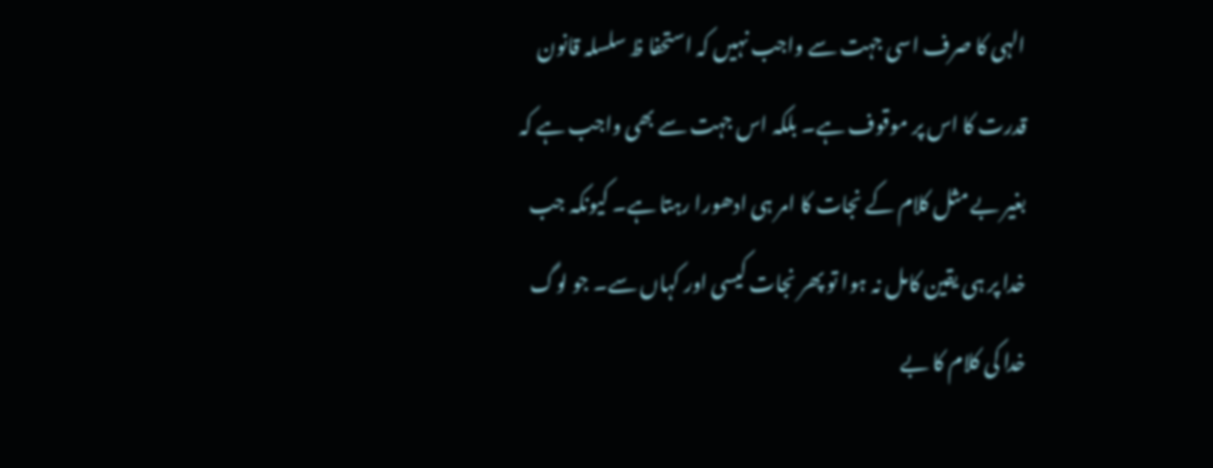الہی کا صرف اسی جہت سے واجب نہیں کہ استحفا ظ سلسلہ قانون قدرت کا اس پر موقوف ہے۔ بلکہ اس جہت سے بھی واجب ہے کہ بغیر بے مثل کلام کے نجات کا امر ہی ادھورا رہتا ہے۔ کیونکہ جب خدا پر ہی یقین کامل نہ ہوا تو پھر نجات کیسی اور کہاں سے۔ جو لوگ خدا کی کلام کا بے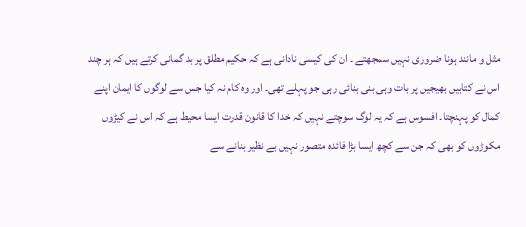مثل و مانند ہونا ضروری نہیں سمجھتے ۔ ان کی کیسی نادانی ہے کہ حکیم مطلق پر بد گمانی کرتے ہیں کہ ہر چند اس نے کتابیں بھیجیں پر بات وہی بنی بنائی رہی جو پہلے تھی۔ اور وہ کام نہ کیا جس سے لوگوں کا ایمان اپنے کمال کو پہنچتا۔ افسوس ہے کہ یہ لوگ سوچتے نہیں کہ خدا کا قانون قدرت ایسا محیط ہے کہ اس نے کیڑوں مکوڑوں کو بھی کہ جن سے کچھ ایسا بڑا فائدہ متصور نہیں بے نظیر بنانے سے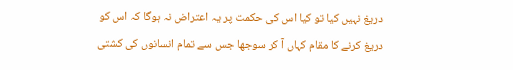دریغ نہیں کیا تو کیا اس کی حکمت پر یہ اعتراض نہ ہوگا کہ اس کو دریغ کرنے کا مقام کہاں آ کر سوجھا جس سے تمام انسانوں کی کشتی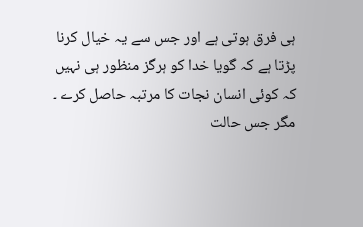ہی فرق ہوتی ہے اور جس سے یہ خیال کرنا پڑتا ہے کہ گویا خدا کو ہرگز منظور ہی نہیں کہ کوئی انسان نجات کا مرتبہ حاصل کرے ۔ مگر جس حالت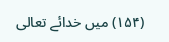(۱۵۴) میں خدائے تعالی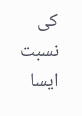کی نسبت ایسا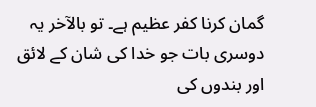گمان کرنا کفر عظیم ہے۔ تو بالآخر یہ دوسری بات جو خدا کی شان کے لائق اور بندوں کی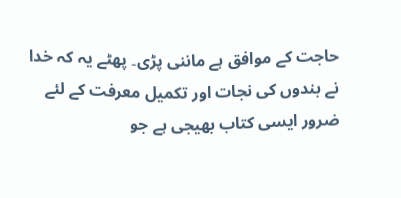حاجت کے موافق ہے ماننی پڑی۔ پھٹے یہ کہ خدا نے بندوں کی نجات اور تکمیل معرفت کے لئے ضرور ایسی کتاب بھیجی ہے جو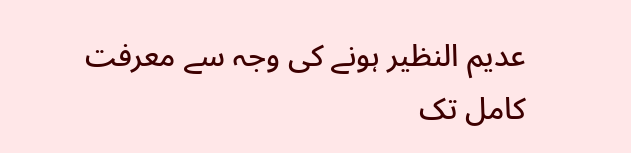عدیم النظیر ہونے کی وجہ سے معرفت کامل تک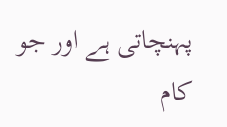پہنچاتی ہے اور جو کام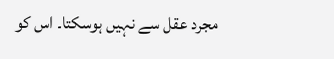مجرد عقل سے نہیں ہوسکتا۔ اس کو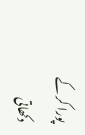پورا کر کے دکھاتی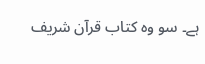ہے۔ سو وہ کتاب قرآن شریف